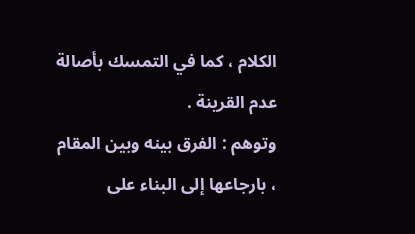الكلام ، كما في التمسك بأصالة عدم القرينة .
وتوهم : الفرق بينه وبين المقام ، بارجاعها إلى البناء على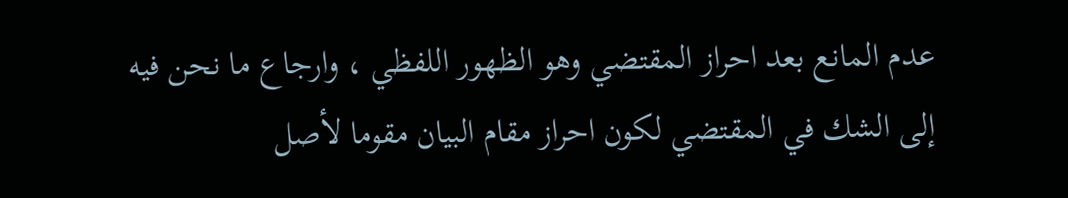عدم المانع بعد احراز المقتضي وهو الظهور اللفظي ، وارجاع ما نحن فيه إلى الشك في المقتضي لكون احراز مقام البيان مقوما لأصل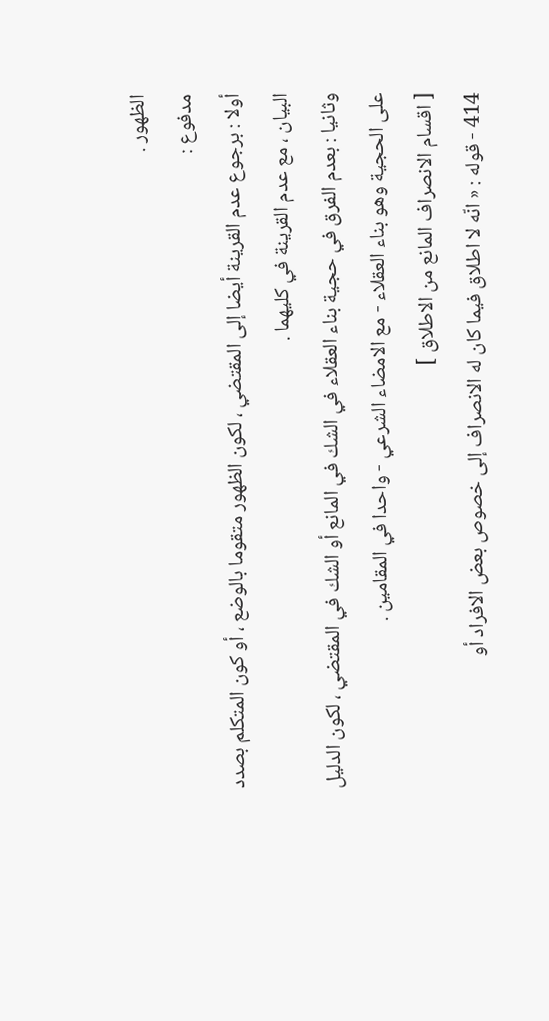الظهور .
مدفوع :
أولا : برجوع عدم القرينة أيضا إلى المقتضي ، لكون الظهور متقوما بالوضع ، أو كون المتكلم بصدد البيان ، مع عدم القرينة في كليهما .
وثانيا : بعدم الفرق في حجية بناء العقلاء في الشك في المانع أو الشك في المقتضي ، لكون الدليل على الحجية وهو بناء العقلاء - مع الامضاء الشرعي - واحدا في المقامين .
[ اقسام الانصراف المانع من الاطلاق ]
414 - قوله : « انّه لا اطلاق فيما كان له الانصراف إلى خصوص بعض الافراد أو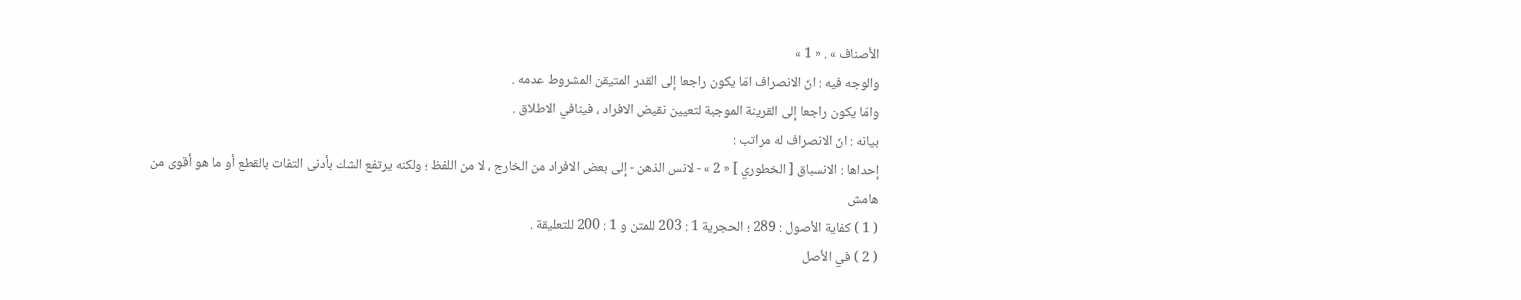الأصناف » . « 1 »
والوجه فيه : انّ الانصراف امّا يكون راجعا إلى القدر المتيقن المشروط عدمه .
وامّا يكون راجعا إلى القرينة الموجبة لتعيين نقيض الافراد ، فينافي الاطلاق .
بيانه : انّ الانصراف له مراتب :
إحداها : الانسباق [ الخطوري ] « 2 » - لانس الذهن - إلى بعض الافراد من الخارج ، لا من اللفظ ؛ ولكنه يرتفع الشك بأدنى التفات بالقطع أو ما هو أقوى من
هامش
( 1 ) كفاية الأصول : 289 ؛ الحجرية 1 : 203 للمتن و 1 : 200 للتعليقة .
( 2 ) في الأصل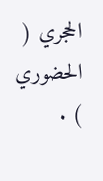الحجري ( الحضوري ) .